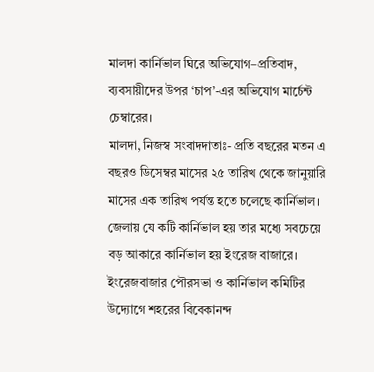মালদা কার্নিভাল ঘিরে অভিযোগ–প্রতিবাদ, ব্যবসায়ীদের উপর ‘চাপ’-এর অভিযোগ মার্চেন্ট চেম্বারের।
মালদা, নিজস্ব সংবাদদাতাঃ- প্রতি বছরের মতন এ বছরও ডিসেম্বর মাসের ২৫ তারিখ থেকে জানুয়ারি মাসের এক তারিখ পর্যন্ত হতে চলেছে কার্নিভাল। জেলায় যে কটি কার্নিভাল হয় তার মধ্যে সবচেয়ে বড় আকারে কার্নিভাল হয় ইংরেজ বাজারে। ইংরেজবাজার পৌরসভা ও কার্নিভাল কমিটির উদ্যোগে শহরের বিবেকানন্দ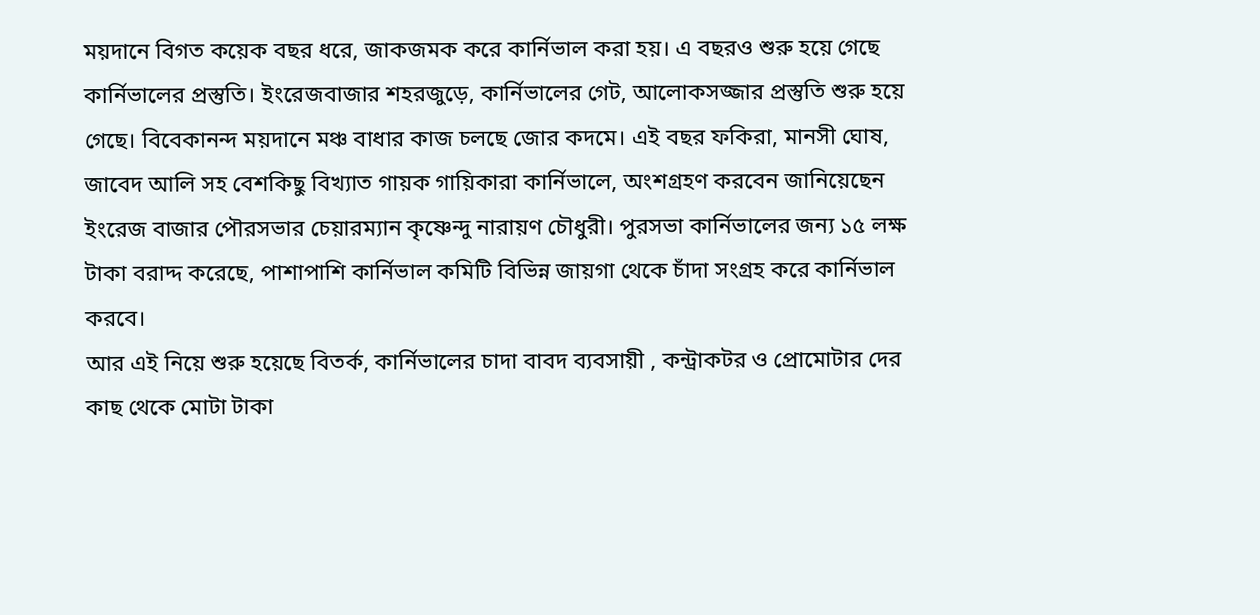ময়দানে বিগত কয়েক বছর ধরে, জাকজমক করে কার্নিভাল করা হয়। এ বছরও শুরু হয়ে গেছে কার্নিভালের প্রস্তুতি। ইংরেজবাজার শহরজুড়ে, কার্নিভালের গেট, আলোকসজ্জার প্রস্তুতি শুরু হয়ে গেছে। বিবেকানন্দ ময়দানে মঞ্চ বাধার কাজ চলছে জোর কদমে। এই বছর ফকিরা, মানসী ঘোষ, জাবেদ আলি সহ বেশকিছু বিখ্যাত গায়ক গায়িকারা কার্নিভালে, অংশগ্রহণ করবেন জানিয়েছেন ইংরেজ বাজার পৌরসভার চেয়ারম্যান কৃষ্ণেন্দু নারায়ণ চৌধুরী। পুরসভা কার্নিভালের জন্য ১৫ লক্ষ টাকা বরাদ্দ করেছে, পাশাপাশি কার্নিভাল কমিটি বিভিন্ন জায়গা থেকে চাঁদা সংগ্রহ করে কার্নিভাল করবে।
আর এই নিয়ে শুরু হয়েছে বিতর্ক, কার্নিভালের চাদা বাবদ ব্যবসায়ী , কন্ট্রাকটর ও প্রোমোটার দের কাছ থেকে মোটা টাকা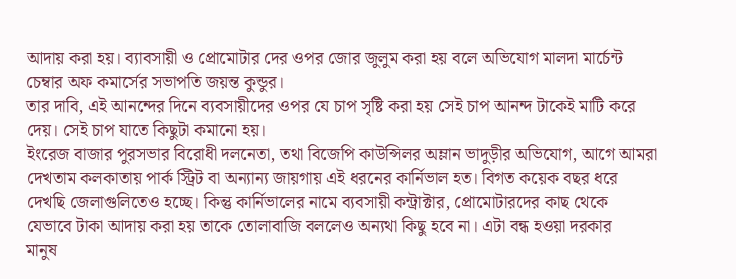আদায় করা হয়। ব্যাবসায়ী ও প্রোমোটার দের ওপর জোর জুলুম করা হয় বলে অভিযোগ মালদা মার্চেন্ট চেম্বার অফ কমার্সের সভাপতি জয়ন্ত কুন্ডুর।
তার দাবি, এই আনন্দের দিনে ব্যবসায়ীদের ওপর যে চাপ সৃষ্টি করা হয় সেই চাপ আনন্দ টাকেই মাটি করে দেয়। সেই চাপ যাতে কিছুটা কমানো হয়।
ইংরেজ বাজার পুরসভার বিরোধী দলনেতা, তথা বিজেপি কাউন্সিলর অম্লান ভাদুড়ীর অভিযোগ, আগে আমরা দেখতাম কলকাতায় পার্ক স্ট্রিট বা অন্যান্য জায়গায় এই ধরনের কার্নিভাল হত। বিগত কয়েক বছর ধরে দেখছি জেলাগুলিতেও হচ্ছে। কিন্তু কার্নিভালের নামে ব্যবসায়ী কন্ট্রাক্টার, প্রোমোটারদের কাছ থেকে যেভাবে টাকা আদায় করা হয় তাকে তোলাবাজি বললেও অন্যথা কিছু হবে না। এটা বন্ধ হওয়া দরকার
মানুষ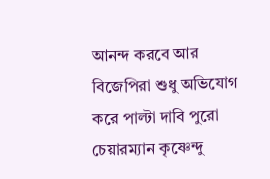আনন্দ করবে আর বিজেপিরা শুধু অভিযোগ করে পাল্টা দাবি পুরো চেয়ারম্যান কৃষ্ণেন্দু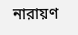নারায়ণ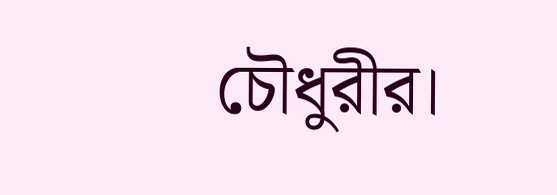চৌধুরীর।